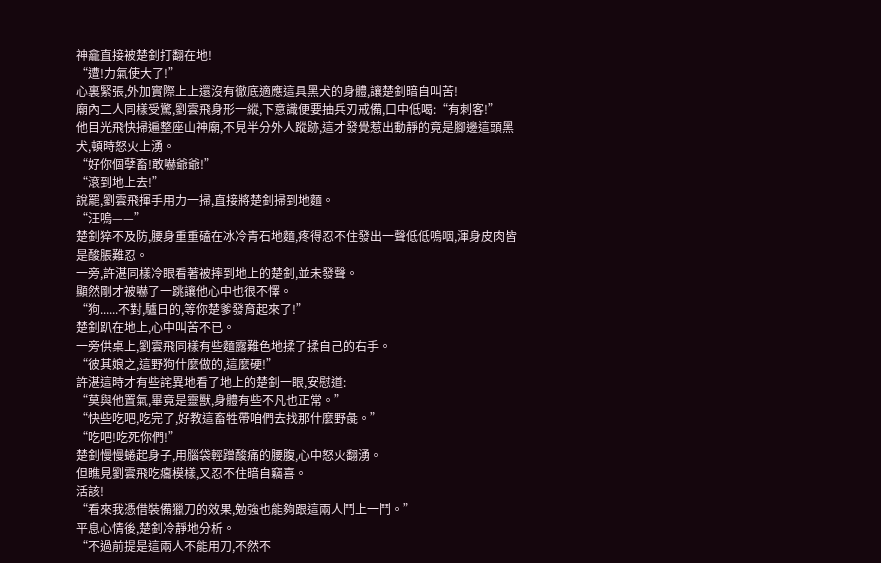神龕直接被楚釗打翻在地!
“遭!力氣使大了!”
心裏緊張,外加實際上上還沒有徹底適應這具黑犬的身體,讓楚釗暗自叫苦!
廟內二人同樣受驚,劉雲飛身形一縱,下意識便要抽兵刃戒備,口中低喝:“有刺客!”
他目光飛快掃遍整座山神廟,不見半分外人蹤跡,這才發覺惹出動靜的竟是腳邊這頭黑犬,頓時怒火上湧。
“好你個孽畜!敢嚇爺爺!”
“滾到地上去!”
說罷,劉雲飛揮手用力一掃,直接將楚釗掃到地麵。
“汪嗚——”
楚釗猝不及防,腰身重重磕在冰冷青石地麵,疼得忍不住發出一聲低低嗚咽,渾身皮肉皆是酸脹難忍。
一旁,許湛同樣冷眼看著被摔到地上的楚釗,並未發聲。
顯然剛才被嚇了一跳讓他心中也很不懌。
“狗......不對,驢日的,等你楚爹發育起來了!”
楚釗趴在地上,心中叫苦不已。
一旁供桌上,劉雲飛同樣有些麵露難色地揉了揉自己的右手。
“彼其娘之,這野狗什麼做的,這麼硬!”
許湛這時才有些詫異地看了地上的楚釗一眼,安慰道:
“莫與他置氣,畢竟是靈獸,身體有些不凡也正常。”
“快些吃吧,吃完了,好教這畜牲帶咱們去找那什麼野彘。”
“吃吧!吃死你們!”
楚釗慢慢蜷起身子,用腦袋輕蹭酸痛的腰腹,心中怒火翻湧。
但瞧見劉雲飛吃癟模樣,又忍不住暗自竊喜。
活該!
“看來我憑借裝備獵刀的效果,勉強也能夠跟這兩人鬥上一鬥。”
平息心情後,楚釗冷靜地分析。
“不過前提是這兩人不能用刀,不然不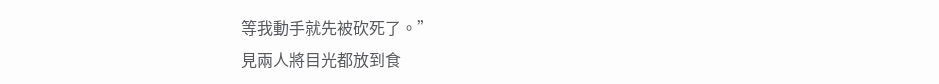等我動手就先被砍死了。”
見兩人將目光都放到食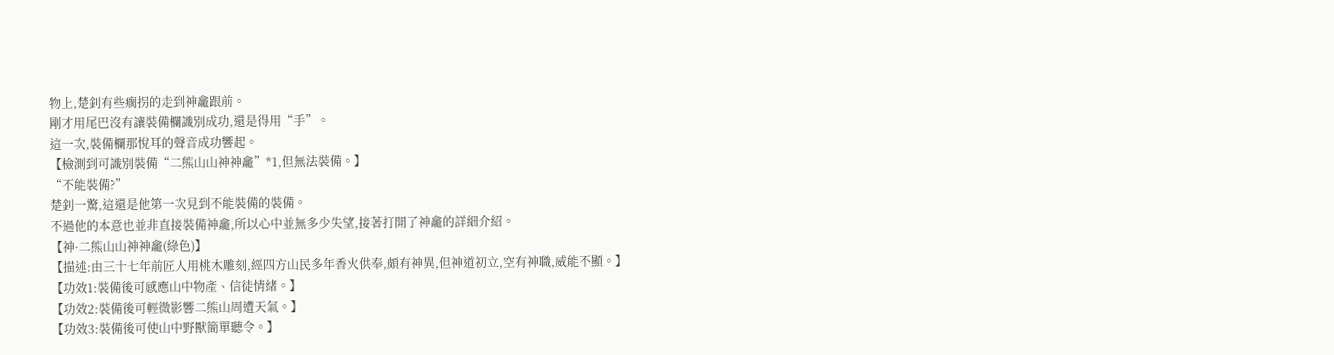物上,楚釗有些瘸拐的走到神龕跟前。
剛才用尾巴沒有讓裝備欄識別成功,還是得用“手”。
這一次,裝備欄那悅耳的聲音成功響起。
【檢測到可識別裝備“二熊山山神神龕”*1,但無法裝備。】
“不能裝備?”
楚釗一驚,這還是他第一次見到不能裝備的裝備。
不過他的本意也並非直接裝備神龕,所以心中並無多少失望,接著打開了神龕的詳細介紹。
【神·二熊山山神神龕(綠色)】
【描述:由三十七年前匠人用桃木雕刻,經四方山民多年香火供奉,頗有神異,但神道初立,空有神職,威能不顯。】
【功效1:裝備後可感應山中物產、信徒情緒。】
【功效2:裝備後可輕微影響二熊山周遭天氣。】
【功效3:裝備後可使山中野獸簡單聽令。】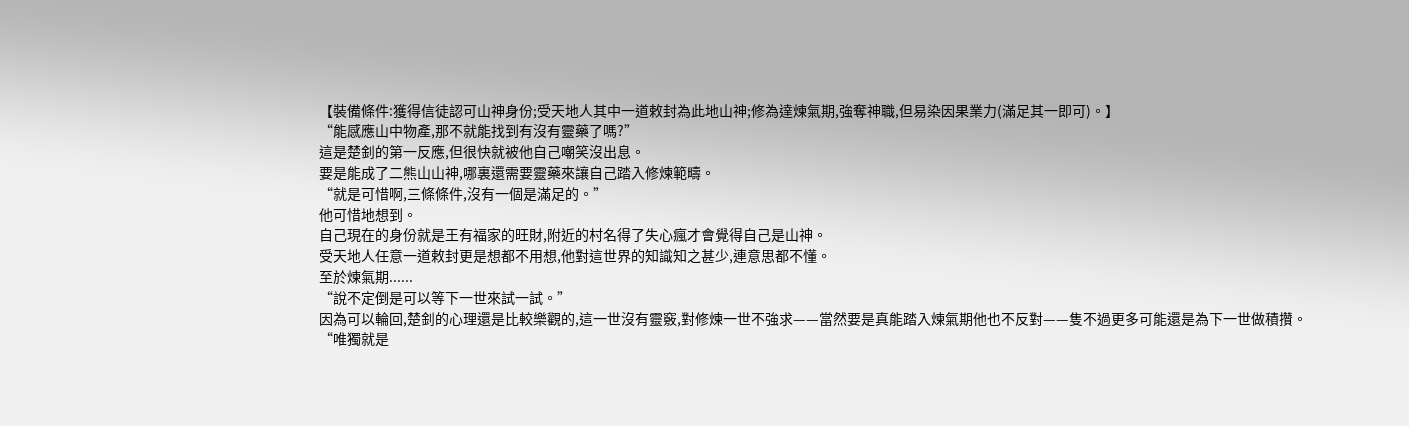【裝備條件:獲得信徒認可山神身份;受天地人其中一道敕封為此地山神;修為達煉氣期,強奪神職,但易染因果業力(滿足其一即可)。】
“能感應山中物產,那不就能找到有沒有靈藥了嗎?”
這是楚釗的第一反應,但很快就被他自己嘲笑沒出息。
要是能成了二熊山山神,哪裏還需要靈藥來讓自己踏入修煉範疇。
“就是可惜啊,三條條件,沒有一個是滿足的。”
他可惜地想到。
自己現在的身份就是王有福家的旺財,附近的村名得了失心瘋才會覺得自己是山神。
受天地人任意一道敕封更是想都不用想,他對這世界的知識知之甚少,連意思都不懂。
至於煉氣期......
“說不定倒是可以等下一世來試一試。”
因為可以輪回,楚釗的心理還是比較樂觀的,這一世沒有靈竅,對修煉一世不強求——當然要是真能踏入煉氣期他也不反對——隻不過更多可能還是為下一世做積攢。
“唯獨就是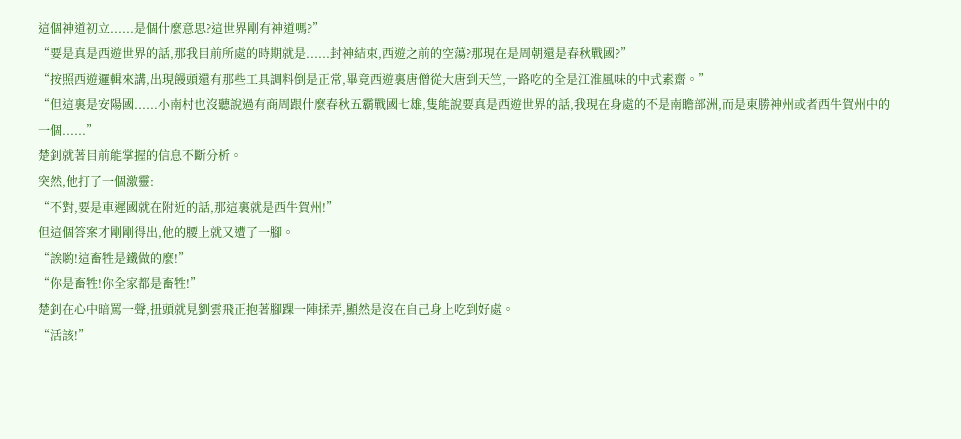這個神道初立......是個什麼意思?這世界剛有神道嗎?”
“要是真是西遊世界的話,那我目前所處的時期就是......封神結束,西遊之前的空蕩?那現在是周朝還是春秋戰國?”
“按照西遊邏輯來講,出現饅頭還有那些工具調料倒是正常,畢竟西遊裏唐僧從大唐到天竺,一路吃的全是江淮風味的中式素齋。”
“但這裏是安陽國......小南村也沒聽說過有商周跟什麼春秋五霸戰國七雄,隻能說要真是西遊世界的話,我現在身處的不是南瞻部洲,而是東勝神州或者西牛賀州中的一個......”
楚釗就著目前能掌握的信息不斷分析。
突然,他打了一個激靈:
“不對,要是車遲國就在附近的話,那這裏就是西牛賀州!”
但這個答案才剛剛得出,他的腰上就又遭了一腳。
“誒喲!這畜牲是鐵做的麼!”
“你是畜牲!你全家都是畜牲!”
楚釗在心中暗罵一聲,扭頭就見劉雲飛正抱著腳踝一陣揉弄,顯然是沒在自己身上吃到好處。
“活該!”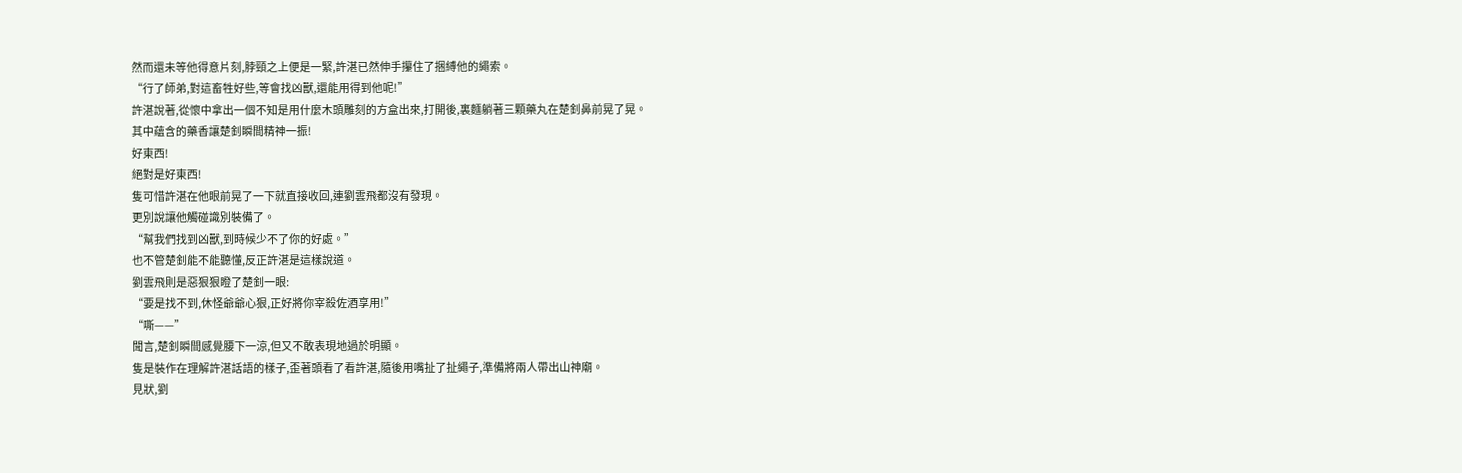然而還未等他得意片刻,脖頸之上便是一緊,許湛已然伸手攥住了捆縛他的繩索。
“行了師弟,對這畜牲好些,等會找凶獸,還能用得到他呢!”
許湛說著,從懷中拿出一個不知是用什麼木頭雕刻的方盒出來,打開後,裏麵躺著三顆藥丸在楚釗鼻前晃了晃。
其中蘊含的藥香讓楚釗瞬間精神一振!
好東西!
絕對是好東西!
隻可惜許湛在他眼前晃了一下就直接收回,連劉雲飛都沒有發現。
更別說讓他觸碰識別裝備了。
“幫我們找到凶獸,到時候少不了你的好處。”
也不管楚釗能不能聽懂,反正許湛是這樣說道。
劉雲飛則是惡狠狠瞪了楚釗一眼:
“要是找不到,休怪爺爺心狠,正好將你宰殺佐酒享用!”
“嘶——”
聞言,楚釗瞬間感覺腰下一涼,但又不敢表現地過於明顯。
隻是裝作在理解許湛話語的樣子,歪著頭看了看許湛,隨後用嘴扯了扯繩子,準備將兩人帶出山神廟。
見狀,劉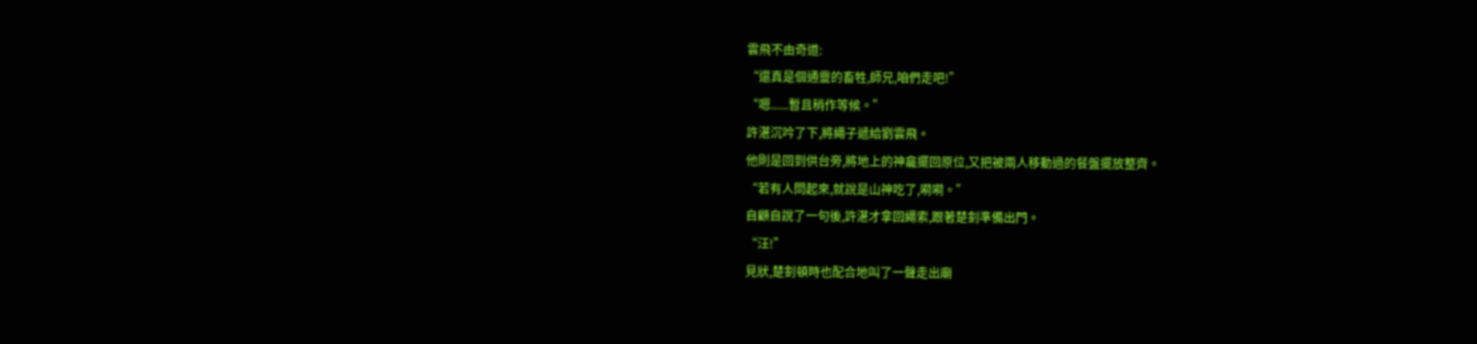雲飛不由奇道:
“還真是個通靈的畜牲,師兄,咱們走吧!”
“嗯......暫且稍作等候。”
許湛沉吟了下,將繩子遞給劉雲飛。
他則是回到供台旁,將地上的神龕擺回原位,又把被兩人移動過的餐盤擺放整齊。
“若有人問起來,就說是山神吃了,嗬嗬。”
自顧自說了一句後,許湛才拿回繩索,跟著楚釗準備出門。
“汪!”
見狀,楚釗頓時也配合地叫了一聲走出廟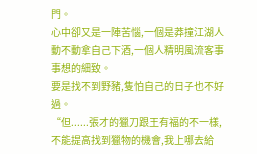門。
心中卻又是一陣苦惱,一個是莽撞江湖人動不動拿自己下酒,一個人精明風流客事事想的細致。
要是找不到野豬,隻怕自己的日子也不好過。
“但......張才的獵刀跟王有福的不一樣,不能提高找到獵物的機會,我上哪去給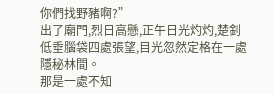你們找野豬啊?”
出了廟門,烈日高懸,正午日光灼灼,楚釗低垂腦袋四處張望,目光忽然定格在一處隱秘林間。
那是一處不知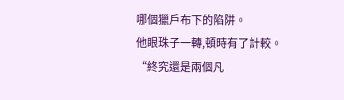哪個獵戶布下的陷阱。
他眼珠子一轉,頓時有了計較。
“終究還是兩個凡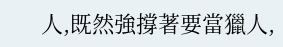人,既然強撐著要當獵人,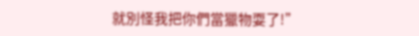就別怪我把你們當獵物耍了!”